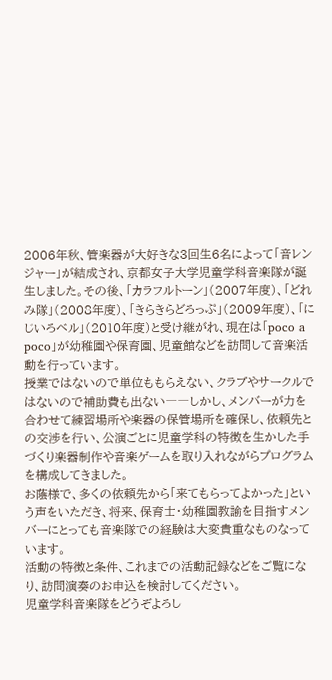2006年秋、管楽器が大好きな3回生6名によって「音レンジャー」が結成され、京都女子大学児童学科音楽隊が誕生しました。その後、「カラフルトーン」(2007年度)、「どれみ隊」(2008年度)、「きらきらどろっぷ」(2009年度)、「にじいろベル」(2010年度)と受け継がれ、現在は「poco a poco」が幼稚園や保育園、児童館などを訪問して音楽活動を行っています。
授業ではないので単位ももらえない、クラブやサークルではないので補助費も出ない――しかし、メンバーが力を合わせて練習場所や楽器の保管場所を確保し、依頼先との交渉を行い、公演ごとに児童学科の特徴を生かした手づくり楽器制作や音楽ゲームを取り入れながらプログラムを構成してきました。
お蔭様で、多くの依頼先から「来てもらってよかった」という声をいただき、将来、保育士・幼稚園教諭を目指すメンバーにとっても音楽隊での経験は大変貴重なものなっています。
活動の特徴と条件、これまでの活動記録などをご覧になり、訪問演奏のお申込を検討してください。
児童学科音楽隊をどうぞよろし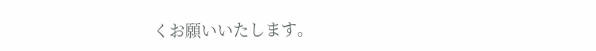くお願いいたします。